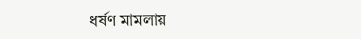ধর্ষণ মামলায়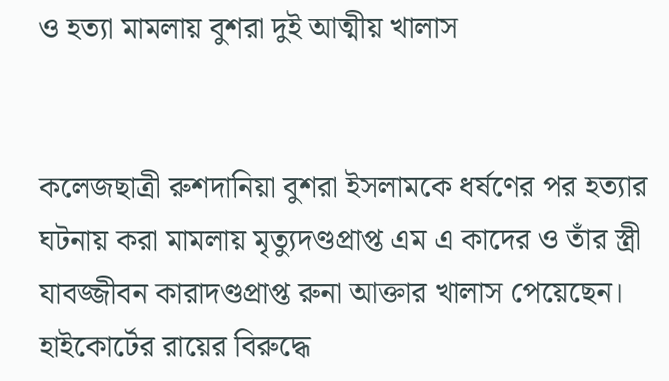ও হত্যা মামলায় বুশরা দুই আত্মীয় খালাস


কলেজছাত্রী রুশদানিয়া বুশরা ইসলামকে ধর্ষণের পর হত্যার ঘটনায় করা মামলায় মৃত্যুদণ্ডপ্রাপ্ত এম এ কাদের ও তাঁর স্ত্রী যাবজ্জীবন কারাদণ্ডপ্রাপ্ত রুনা আক্তার খালাস পেয়েছেন। হাইকোর্টের রায়ের বিরুদ্ধে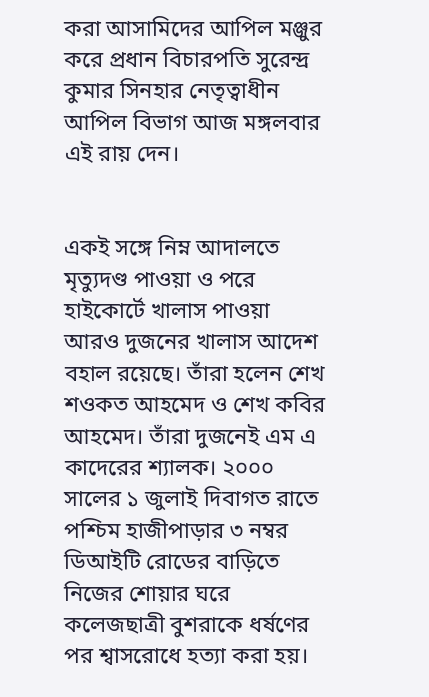করা আসামিদের আপিল মঞ্জুর করে প্রধান বিচারপতি সুরেন্দ্র কুমার সিনহার নেতৃত্বাধীন আপিল বিভাগ আজ মঙ্গলবার এই রায় দেন।


একই সঙ্গে নিম্ন আদালতে মৃত্যুদণ্ড পাওয়া ও পরে হাইকোর্টে খালাস পাওয়া আরও দুজনের খালাস আদেশ বহাল রয়েছে। তাঁরা হলেন শেখ শওকত আহমেদ ও শেখ কবির আহমেদ। তাঁরা দুজনেই এম এ কাদেরের শ্যালক। ২০০০ সালের ১ জুলাই দিবাগত রাতে পশ্চিম হাজীপাড়ার ৩ নম্বর ডিআইটি রোডের বাড়িতে নিজের শোয়ার ঘরে কলেজছাত্রী বুশরাকে ধর্ষণের পর শ্বাসরোধে হত্যা করা হয়।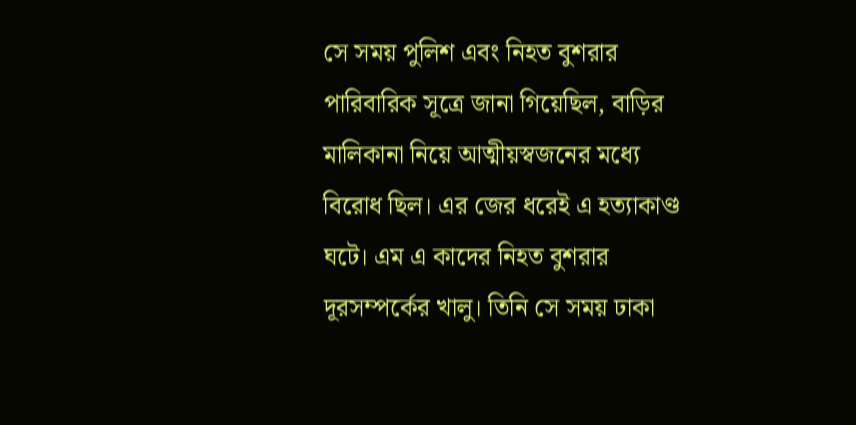সে সময় পুলিশ এবং নিহত বুশরার পারিবারিক সূত্রে জানা গিয়েছিল, বাড়ির মালিকানা নিয়ে আত্মীয়স্বজনের মধ্যে বিরোধ ছিল। এর জের ধরেই এ হত্যাকাণ্ড ঘটে। এম এ কাদের নিহত বুশরার দূরসম্পর্কের খালু। তিনি সে সময় ঢাকা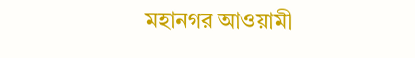মহানগর আওয়ামী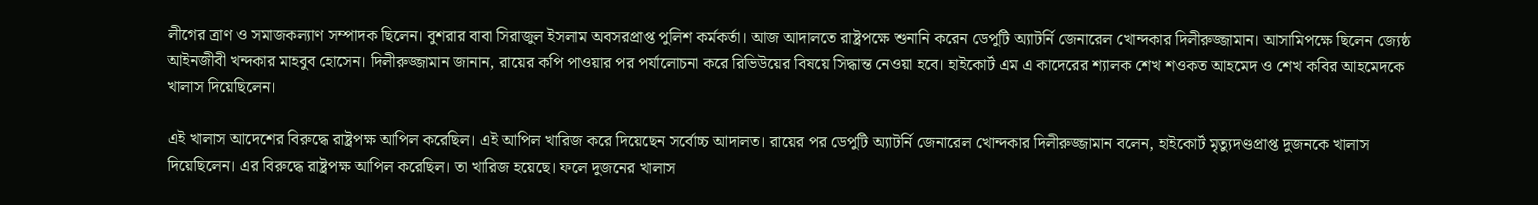লীগের ত্রাণ ও সমাজকল্যাণ সম্পাদক ছিলেন। বুশরার বাবা সিরাজুল ইসলাম অবসরপ্রাপ্ত পুলিশ কর্মকর্তা। আজ আদালতে রাষ্ট্রপক্ষে শুনানি করেন ডেপুটি অ্যাটর্নি জেনারেল খোন্দকার দিলীরুজ্জামান। আসামিপক্ষে ছিলেন জ্যেষ্ঠ আইনজীবী খন্দকার মাহবুব হোসেন। দিলীরুজ্জামান জানান, রায়ের কপি পাওয়ার পর পর্যালোচনা করে রিভিউয়ের বিষয়ে সিদ্ধান্ত নেওয়া হবে। হাইকোর্ট এম এ কাদেরের শ্যালক শেখ শওকত আহমেদ ও শেখ কবির আহমেদকে খালাস দিয়েছিলেন।

এই খালাস আদেশের বিরুদ্ধে রাষ্ট্রপক্ষ আপিল করেছিল। এই আপিল খারিজ করে দিয়েছেন সর্বোচ্চ আদালত। রায়ের পর ডেপুটি অ্যাটর্নি জেনারেল খোন্দকার দিলীরুজ্জামান বলেন, হাইকোর্ট মৃত্যুদণ্ডপ্রাপ্ত দুজনকে খালাস দিয়েছিলেন। এর বিরুদ্ধে রাষ্ট্রপক্ষ আপিল করেছিল। তা খারিজ হয়েছে। ফলে দুজনের খালাস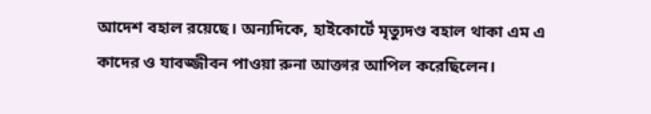আদেশ বহাল রয়েছে। অন্যদিকে, হাইকোর্টে মৃত্যুদণ্ড বহাল থাকা এম এ কাদের ও যাবজ্জীবন পাওয়া রুনা আক্তার আপিল করেছিলেন।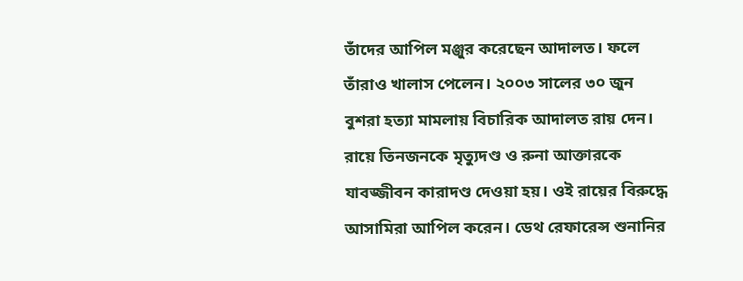তাঁদের আপিল মঞ্জুর করেছেন আদালত। ফলে তাঁরাও খালাস পেলেন। ২০০৩ সালের ৩০ জুন বুশরা হত্যা মামলায় বিচারিক আদালত রায় দেন। রায়ে তিনজনকে মৃত্যুদণ্ড ও রুনা আক্তারকে যাবজ্জীবন কারাদণ্ড দেওয়া হয়। ওই রায়ের বিরুদ্ধে আসামিরা আপিল করেন। ডেথ রেফারেন্স শুনানির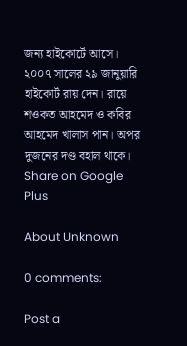জন্য হাইকোর্টে আসে। ২০০৭ সালের ২৯ জানুয়ারি হাইকোর্ট রায় দেন। রায়ে শওকত আহমেদ ও কবির আহমেদ খালাস পান। অপর দুজনের দণ্ড বহাল থাকে।
Share on Google Plus

About Unknown

0 comments:

Post a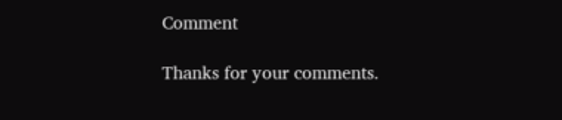Comment

Thanks for your comments.